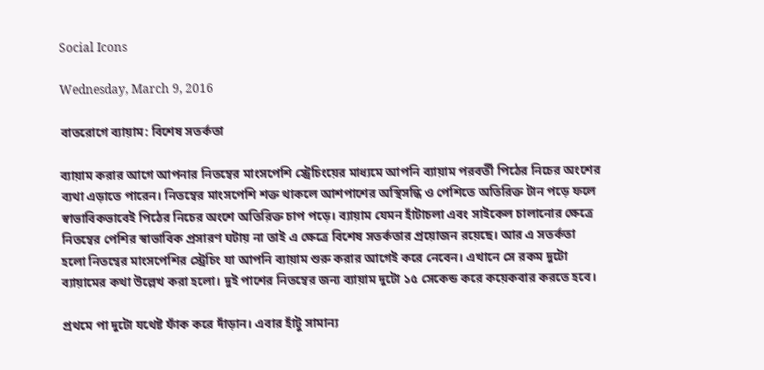Social Icons

Wednesday, March 9, 2016

বাতরোগে ব্যায়াম: বিশেষ সতর্কতা

ব্যায়াম করার আগে আপনার নিতম্বের মাংসপেশি স্ট্রেচিংয়ের মাধ্যমে আপনি ব্যায়াম পরবর্তী পিঠের নিচের অংশের ব্যথা এড়াতে পারেন। নিতম্বের মাংসপেশি শক্ত থাকলে আশপাশের অস্থিসন্ধি ও পেশিতে অতিরিক্ত টান পড়ে ফলে স্বাভাবিকভাবেই পিঠের নিচের অংশে অতিরিক্ত চাপ পড়ে। ব্যায়াম যেমন হাঁটাচলা এবং সাইকেল চালানোর ক্ষেত্রে নিতম্বের পেশির স্বাভাবিক প্রসারণ ঘটায় না তাই এ ক্ষেত্রে বিশেষ সতর্কতার প্রয়োজন রয়েছে। আর এ সতর্কতা হলো নিতম্বের মাংসপেশির স্ট্রেচিং যা আপনি ব্যায়াম শুরু করার আগেই করে নেবেন। এখানে সে রকম দুটো ব্যায়ামের কথা উল্লেখ করা হলো। দুই পাশের নিতম্বের জন্য ব্যায়াম দুটো ১৫ সেকেন্ড করে কয়েকবার করতে হবে।

প্রথমে পা দুটো যথেষ্ট ফাঁক করে দাঁড়ান। এবার হাঁটু সামান্য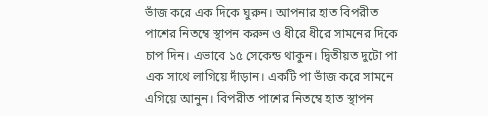ভাঁজ করে এক দিকে ঘুরুন। আপনার হাত বিপরীত পাশের নিতম্বে স্থাপন করুন ও ধীরে ধীরে সামনের দিকে চাপ দিন। এভাবে ১৫ সেকেন্ড থাকুন। দ্বিতীয়ত দুটো পা এক সাথে লাগিয়ে দাঁড়ান। একটি পা ভাঁজ করে সামনে এগিয়ে আনুন। বিপরীত পাশের নিতম্বে হাত স্থাপন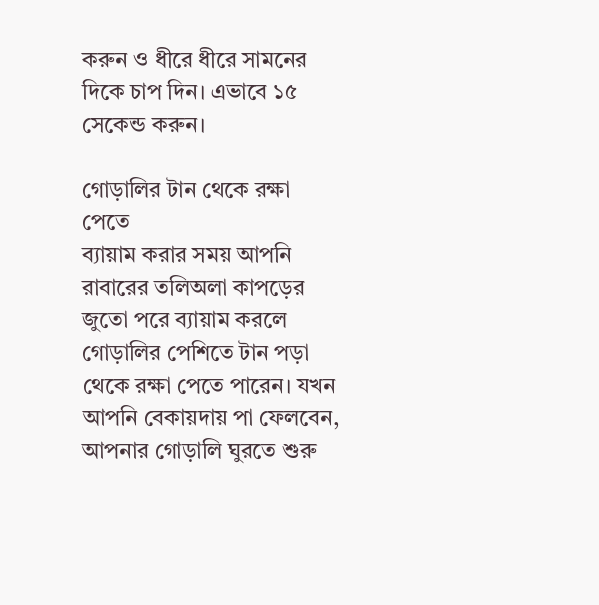করুন ও ধীরে ধীরে সামনের দিকে চাপ দিন। এভাবে ১৫ সেকেন্ড করুন।

গোড়ালির টান থেকে রক্ষা পেতে
ব্যায়াম করার সময় আপনি রাবারের তলিঅলা কাপড়ের জুতো পরে ব্যায়াম করলে গোড়ালির পেশিতে টান পড়া থেকে রক্ষা পেতে পারেন। যখন আপনি বেকায়দায় পা ফেলবেন, আপনার গোড়ালি ঘুরতে শুরু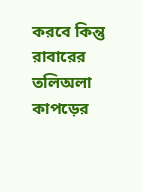করবে কিন্তু রাবারের তলিঅলা কাপড়ের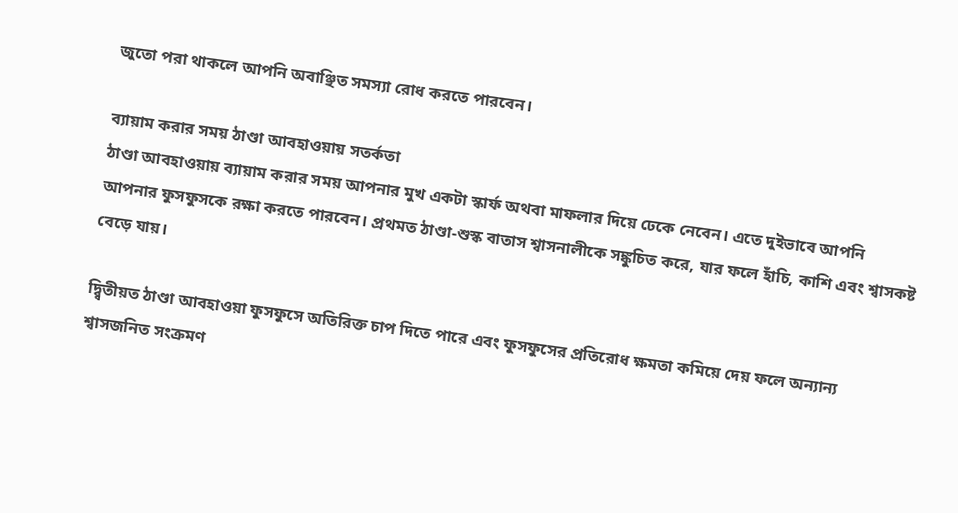জুতো পরা থাকলে আপনি অবাঞ্ছিত সমস্যা রোধ করতে পারবেন।

ব্যায়াম করার সময় ঠাণ্ডা আবহাওয়ায় সতর্কতা
ঠাণ্ডা আবহাওয়ায় ব্যায়াম করার সময় আপনার মুখ একটা স্কার্ফ অথবা মাফলার দিয়ে ঢেকে নেবেন। এতে দুইভাবে আপনি আপনার ফুসফুসকে রক্ষা করতে পারবেন। প্রথমত ঠাণ্ডা-শুস্ক বাতাস শ্বাসনালীকে সঙ্কুচিত করে, যার ফলে হাঁচি, কাশি এবং শ্বাসকষ্ট বেড়ে যায়।

দ্ব্বিতীয়ত ঠাণ্ডা আবহাওয়া ফুসফুসে অতিরিক্ত চাপ দিতে পারে এবং ফুসফুসের প্রতিরোধ ক্ষমতা কমিয়ে দেয় ফলে অন্যান্য শ্বাসজনিত সংক্রমণ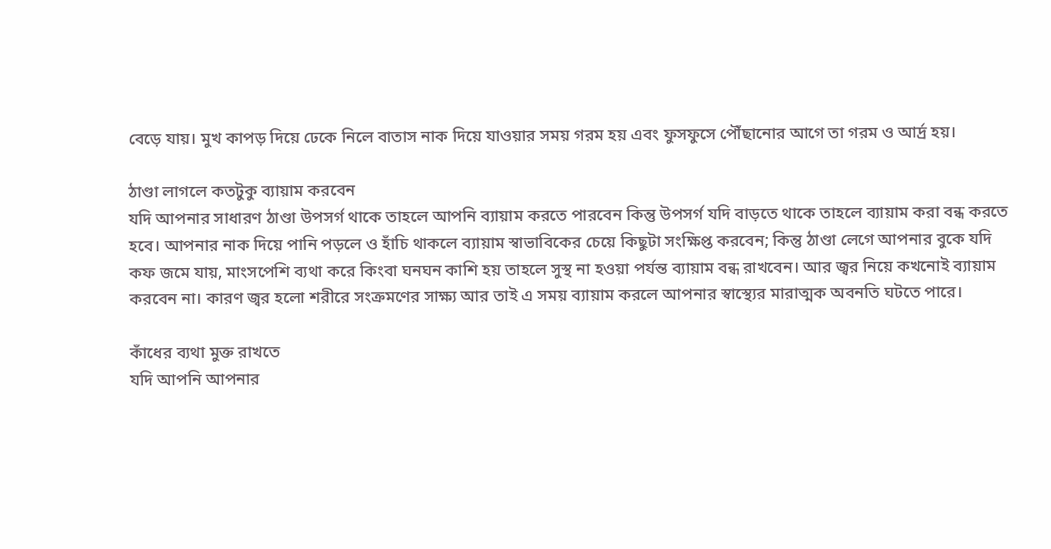বেড়ে যায়। মুখ কাপড় দিয়ে ঢেকে নিলে বাতাস নাক দিয়ে যাওয়ার সময় গরম হয় এবং ফুসফুসে পৌঁছানোর আগে তা গরম ও আর্দ্র হয়।

ঠাণ্ডা লাগলে কতটুকু ব্যায়াম করবেন
যদি আপনার সাধারণ ঠাণ্ডা উপসর্গ থাকে তাহলে আপনি ব্যায়াম করতে পারবেন কিন্তু উপসর্গ যদি বাড়তে থাকে তাহলে ব্যায়াম করা বন্ধ করতে হবে। আপনার নাক দিয়ে পানি পড়লে ও হাঁচি থাকলে ব্যায়াম স্বাভাবিকের চেয়ে কিছুটা সংক্ষিপ্ত করবেন; কিন্তু ঠাণ্ডা লেগে আপনার বুকে যদি কফ জমে যায়, মাংসপেশি ব্যথা করে কিংবা ঘনঘন কাশি হয় তাহলে সুস্থ না হওয়া পর্যন্ত ব্যায়াম বন্ধ রাখবেন। আর জ্বর নিয়ে কখনোই ব্যায়াম করবেন না। কারণ জ্বর হলো শরীরে সংক্রমণের সাক্ষ্য আর তাই এ সময় ব্যায়াম করলে আপনার স্বাস্থ্যের মারাত্মক অবনতি ঘটতে পারে।

কাঁধের ব্যথা মুক্ত রাখতে
যদি আপনি আপনার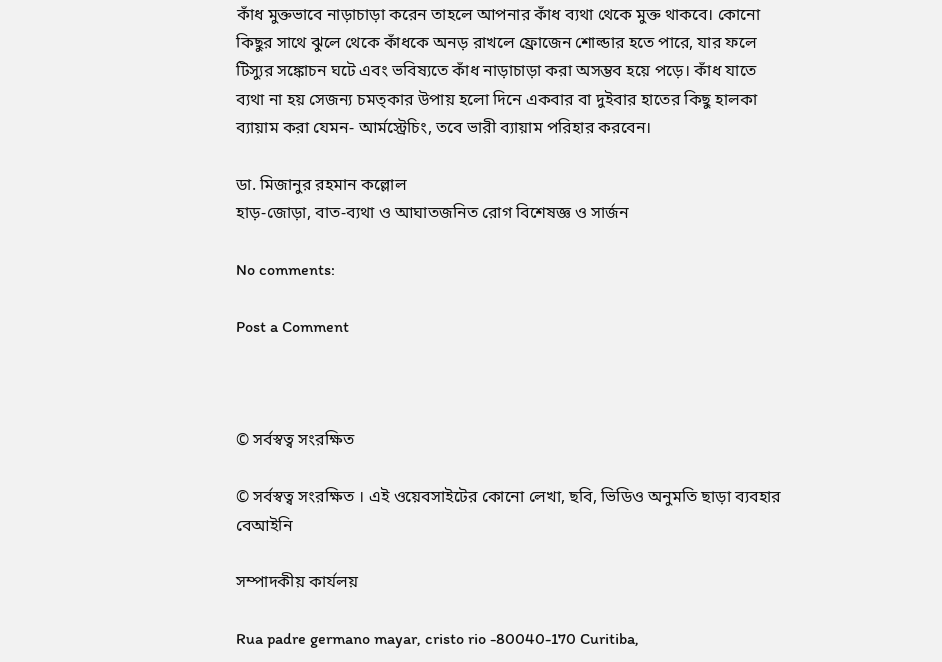কাঁধ মুক্তভাবে নাড়াচাড়া করেন তাহলে আপনার কাঁধ ব্যথা থেকে মুক্ত থাকবে। কোনো কিছুর সাথে ঝুলে থেকে কাঁধকে অনড় রাখলে ফ্রোজেন শোল্ডার হতে পারে, যার ফলে টিস্যুর সঙ্কোচন ঘটে এবং ভবিষ্যতে কাঁধ নাড়াচাড়া করা অসম্ভব হয়ে পড়ে। কাঁধ যাতে ব্যথা না হয় সেজন্য চমত্কার উপায় হলো দিনে একবার বা দুইবার হাতের কিছু হালকা ব্যায়াম করা যেমন- আর্মস্ট্রেচিং, তবে ভারী ব্যায়াম পরিহার করবেন।

ডা. মিজানুর রহমান কল্লোল
হাড়-জোড়া, বাত-ব্যথা ও আঘাতজনিত রোগ বিশেষজ্ঞ ও সার্জন

No comments:

Post a Comment



© সর্বস্বত্ব সংরক্ষিত

© সর্বস্বত্ব সংরক্ষিত । এই ওয়েবসাইটের কোনো লেখা, ছবি, ভিডিও অনুমতি ছাড়া ব্যবহার বেআইনি

সম্পাদকীয় কার্যলয়

Rua padre germano mayar, cristo rio -80040-170 Curitiba,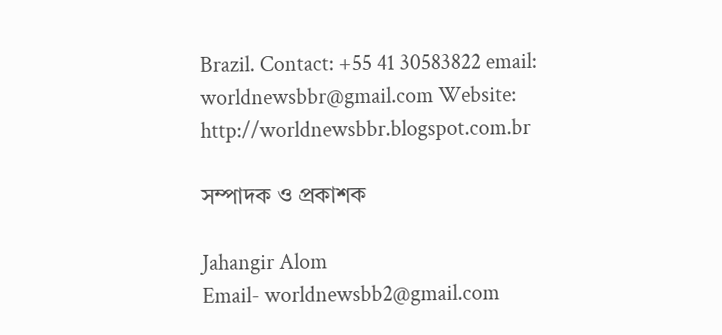Brazil. Contact: +55 41 30583822 email: worldnewsbbr@gmail.com Website: http://worldnewsbbr.blogspot.com.br

সম্পাদক ও প্রকাশক

Jahangir Alom
Email- worldnewsbb2@gmail.com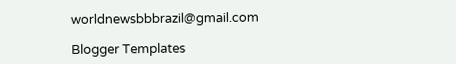worldnewsbbbrazil@gmail.com

Blogger Templates